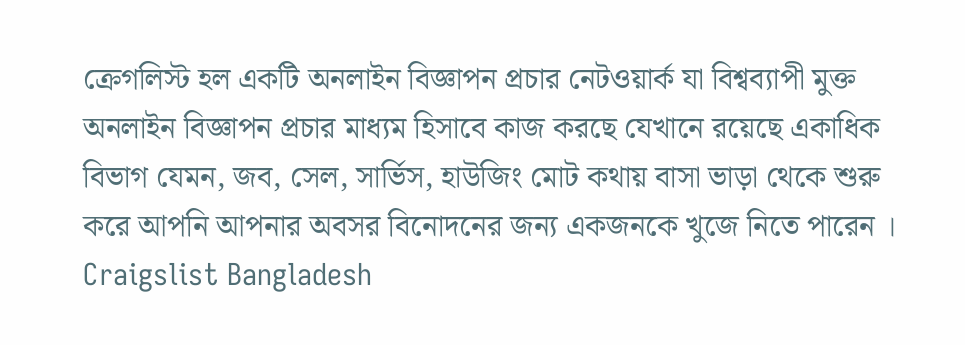ক্রেগলিস্ট হল একটি অনলাইন বিজ্ঞাপন প্রচার নেটওয়ার্ক যা বিশ্বব্যাপী মুক্ত অনলাইন বিজ্ঞাপন প্রচার মাধ্যম হিসাবে কাজ করছে যেখানে রয়েছে একাধিক বিভাগ যেমন, জব, সেল, সার্ভিস, হাউজিং মোট কথায় বাসা ভাড়া থেকে শুরু করে আপনি আপনার অবসর বিনোদনের জন্য একজনকে খুজে নিতে পারেন ।
Craigslist Bangladesh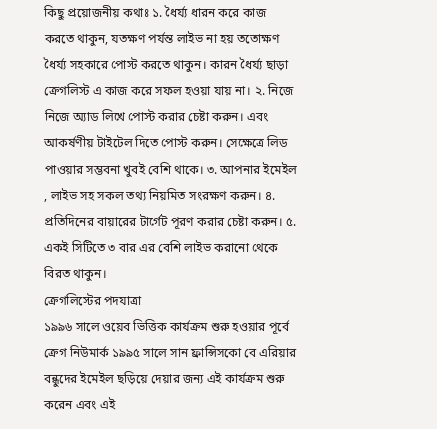কিছু প্রয়োজনীয় কথাঃ ১. ধৈর্য্য ধারন করে কাজ করতে থাকুন, যতক্ষণ পর্যন্ত লাইভ না হয় ততোক্ষণ ধৈর্য্য সহকারে পোস্ট করতে থাকুন। কারন ধৈর্য্য ছাড়া ক্রেগলিস্ট এ কাজ করে সফল হওয়া যায় না। ২. নিজে নিজে অ্যাড লিখে পোস্ট করার চেষ্টা করুন। এবং আকর্ষণীয় টাইটেল দিতে পোস্ট করুন। সেক্ষেত্রে লিড পাওয়ার সম্ভবনা খুবই বেশি থাকে। ৩. আপনার ইমেইল , লাইভ সহ সকল তথ্য নিয়মিত সংরক্ষণ করুন। ৪. প্রতিদিনের বায়ারের টার্গেট পূরণ করার চেষ্টা করুন। ৫. একই সিটিতে ৩ বার এর বেশি লাইভ করানো থেকে বিরত থাকুন।
ক্রেগলিস্টের পদযাত্রা
১৯৯৬ সালে ওয়েব ভিত্তিক কার্যক্রম শুরু হওয়ার পূর্বে ক্রেগ নিউমার্ক ১৯৯৫ সালে সান ফ্রান্সিসকো বে এরিয়ার বন্ধুদের ইমেইল ছড়িয়ে দেয়ার জন্য এই কার্যক্রম শুরু করেন এবং এই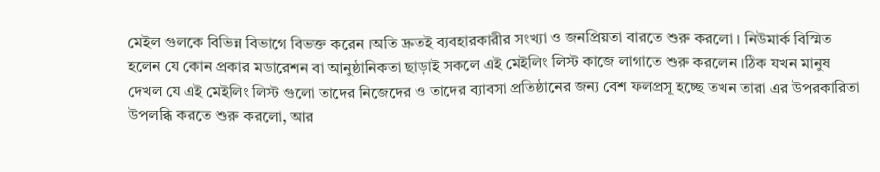মেইল গুলকে বিভিন্ন বিভাগে বিভক্ত করেন ।অতি দ্রুতই ব্যবহারকারীর সংখ্যা ও জনপ্রিয়তা বারতে শুরু করলো । নিউমার্ক বিস্মিত হলেন যে কোন প্রকার মডারেশন বা আনুষ্ঠানিকতা ছাড়াই সকলে এই মেইলিং লিস্ট কাজে লাগাতে শুরু করলেন ।ঠিক যখন মানুষ দেখল যে এই মেইলিং লিস্ট গুলো তাদের নিজেদের ও তাদের ব্যাবসা প্রতিষ্ঠানের জন্য বেশ ফলপ্রসূ হচ্ছে তখন তারা এর উপরকারিতা উপলব্ধি করতে শুরু করলো, আর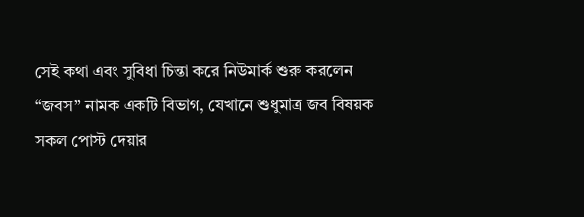সেই কথা এবং সুবিধা চিন্তা করে নিউমার্ক শুরু করলেন “জবস” নামক একটি বিভাগ, যেখানে শুধুমাত্র জব বিষয়ক সকল পোস্ট দেয়ার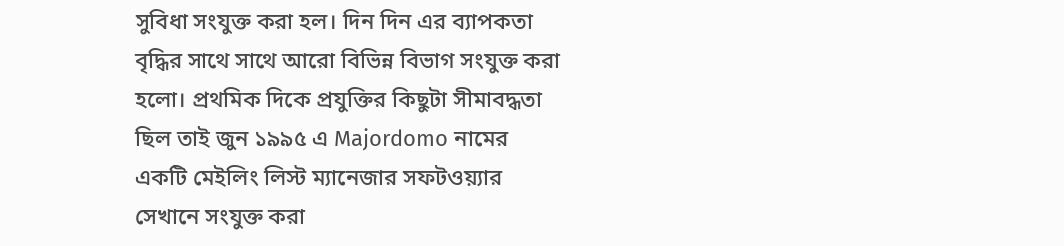সুবিধা সংযুক্ত করা হল। দিন দিন এর ব্যাপকতা বৃদ্ধির সাথে সাথে আরো বিভিন্ন বিভাগ সংযুক্ত করা হলো। প্রথমিক দিকে প্রযুক্তির কিছুটা সীমাবদ্ধতা ছিল তাই জুন ১৯৯৫ এ Majordomo নামের একটি মেইলিং লিস্ট ম্যানেজার সফটওয়্যার সেখানে সংযুক্ত করা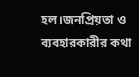হল।জনপ্রিয়তা ও ব্যবহারকারীর কথা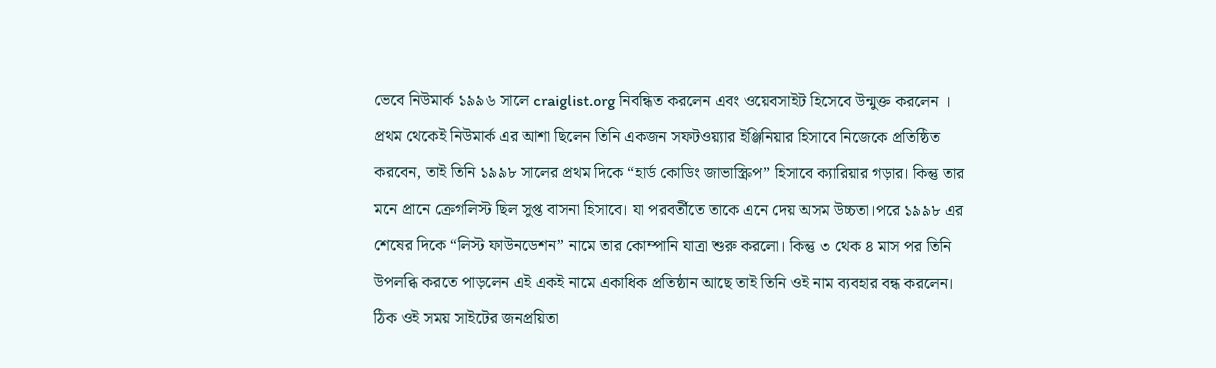ভেবে নিউমার্ক ১৯৯৬ সালে craiglist.org নিবন্ধিত করলেন এবং ওয়েবসাইট হিসেবে উন্মুক্ত করলেন ।
প্রথম থেকেই নিউমার্ক এর আশা ছিলেন তিনি একজন সফটওয়্যার ইঞ্জিনিয়ার হিসাবে নিজেকে প্রতিষ্ঠিত করবেন, তাই তিনি ১৯৯৮ সালের প্রথম দিকে “হার্ড কোডিং জাভাস্ক্রিপ” হিসাবে ক্যারিয়ার গড়ার। কিন্তু তার মনে প্রানে ক্রেগলিস্ট ছিল সুপ্ত বাসনা হিসাবে। যা পরবর্তীতে তাকে এনে দেয় অসম উচ্চতা।পরে ১৯৯৮ এর শেষের দিকে “লিস্ট ফাউনডেশন” নামে তার কোম্পানি যাত্রা শুরু করলো। কিন্তু ৩ থেক ৪ মাস পর তিনি উপলব্ধি করতে পাড়লেন এই একই নামে একাধিক প্রতিষ্ঠান আছে তাই তিনি ওই নাম ব্যবহার বন্ধ করলেন।
ঠিক ওই সময় সাইটের জনপ্রয়িতা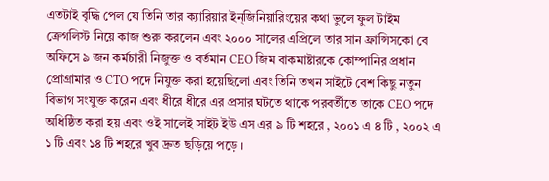এতটাই বৃদ্ধি পেল যে তিনি তার ক্যারিয়ার ইন্জিনিয়ারিংয়ের কথা ভুলে ফুল টাইম ক্রেগলিস্ট নিয়ে কাজ শুরু করলেন এবং ২০০০ সালের এপ্রিলে তার সান ফ্রান্সিসকো বে অফিসে ৯ জন কর্মচারী নিজুক্ত ও বর্তমান CEO জিম বাকমাষ্টারকে কোম্পানির প্রধান প্রোগ্রামার ও CTO পদে নিযুক্ত করা হয়েছিলো এবং তিনি তখন সাইটে বেশ কিছু নতুন বিভাগ সংযুক্ত করেন এবং ধীরে ধীরে এর প্রসার ঘটতে থাকে পরবর্তীতে তাকে CEO পদে অধিষ্ঠিত করা হয় এবং ওই সালেই সাইট ইউ এস এর ৯ টি শহরে , ২০০১ এ ৪ টি , ২০০২ এ ১ টি এবং ১৪ টি শহরে খুব দ্রুত ছড়িয়ে পড়ে ।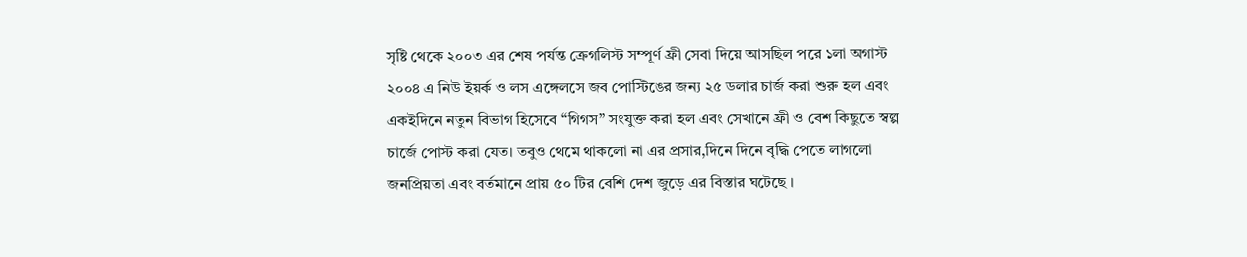সৃষ্টি থেকে ২০০৩ এর শেষ পর্যন্ত ক্রেগলিস্ট সম্পূর্ণ ফ্রী সেবা দিয়ে আসছিল পরে ১লা অগাস্ট ২০০৪ এ নিউ ইয়র্ক ও লস এঙ্গেলসে জব পোস্টিঙের জন্য ২৫ ডলার চার্জ করা শুরু হল এবং একইদিনে নতুন বিভাগ হিসেবে “গিগস” সংযুক্ত করা হল এবং সেখানে ফ্রী ও বেশ কিছুতে স্বল্প চার্জে পোস্ট করা যেত। তবুও থেমে থাকলো না এর প্রসার,দিনে দিনে বৃদ্ধি পেতে লাগলো জনপ্রিয়তা এবং বর্তমানে প্রায় ৫০ টির বেশি দেশ জুড়ে এর বিস্তার ঘটেছে ।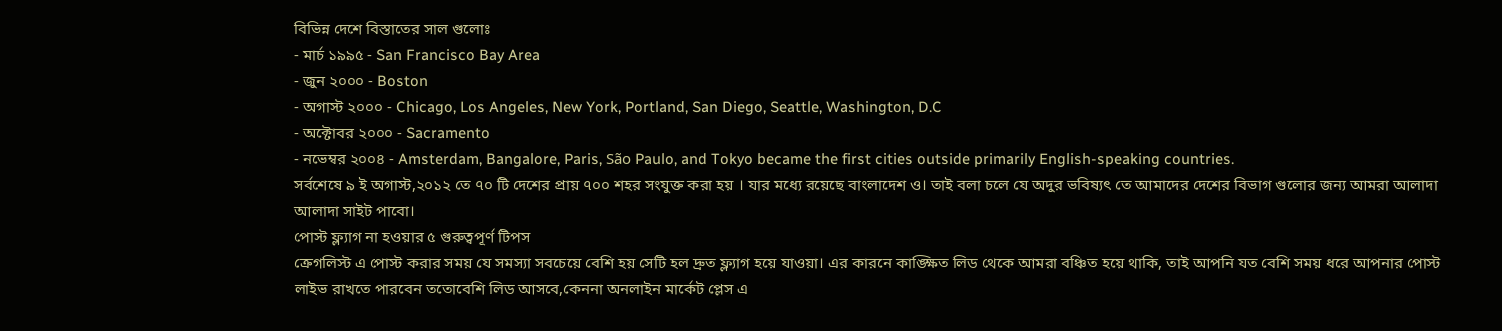বিভিন্ন দেশে বিস্তাতের সাল গুলোঃ
- মার্চ ১৯৯৫ - San Francisco Bay Area
- জুন ২০০০ - Boston
- অগাস্ট ২০০০ - Chicago, Los Angeles, New York, Portland, San Diego, Seattle, Washington, D.C
- অক্টোবর ২০০০ - Sacramento
- নভেম্বর ২০০৪ - Amsterdam, Bangalore, Paris, São Paulo, and Tokyo became the first cities outside primarily English-speaking countries.
সর্বশেষে ৯ ই অগাস্ট,২০১২ তে ৭০ টি দেশের প্রায় ৭০০ শহর সংযুক্ত করা হয় । যার মধ্যে রয়েছে বাংলাদেশ ও। তাই বলা চলে যে অদুর ভবিষ্যৎ তে আমাদের দেশের বিভাগ গুলোর জন্য আমরা আলাদা আলাদা সাইট পাবো।
পোস্ট ফ্ল্যাগ না হওয়ার ৫ গুরুত্বপূর্ণ টিপস
ক্রেগলিস্ট এ পোস্ট করার সময় যে সমস্যা সবচেয়ে বেশি হয় সেটি হল দ্রুত ফ্ল্যাগ হয়ে যাওয়া। এর কারনে কাঙ্ক্ষিত লিড থেকে আমরা বঞ্চিত হয়ে থাকি, তাই আপনি যত বেশি সময় ধরে আপনার পোস্ট লাইভ রাখতে পারবেন ততোবেশি লিড আসবে,কেননা অনলাইন মার্কেট প্লেস এ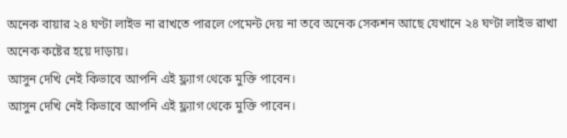অনেক বায়ার ২৪ ঘণ্টা লাইভ না রাখতে পারলে পেমেন্ট দেয় না তবে অনেক সেকশন আছে যেখানে ২৪ ঘণ্টা লাইভ রাখা অনেক কষ্টের হয়ে দাড়ায়।
আসুন দেখি নেই কিভাবে আপনি এই ফ্ল্যাগ থেকে মুক্তি পাবেন।
আসুন দেখি নেই কিভাবে আপনি এই ফ্ল্যাগ থেকে মুক্তি পাবেন।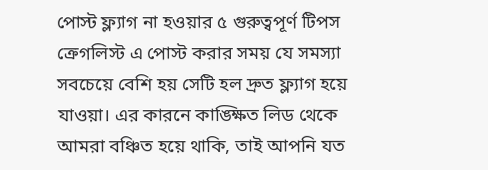পোস্ট ফ্ল্যাগ না হওয়ার ৫ গুরুত্বপূর্ণ টিপস
ক্রেগলিস্ট এ পোস্ট করার সময় যে সমস্যা সবচেয়ে বেশি হয় সেটি হল দ্রুত ফ্ল্যাগ হয়ে যাওয়া। এর কারনে কাঙ্ক্ষিত লিড থেকে আমরা বঞ্চিত হয়ে থাকি, তাই আপনি যত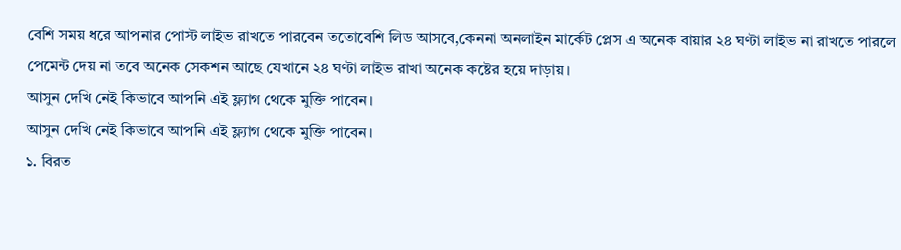বেশি সময় ধরে আপনার পোস্ট লাইভ রাখতে পারবেন ততোবেশি লিড আসবে,কেননা অনলাইন মার্কেট প্লেস এ অনেক বায়ার ২৪ ঘণ্টা লাইভ না রাখতে পারলে পেমেন্ট দেয় না তবে অনেক সেকশন আছে যেখানে ২৪ ঘণ্টা লাইভ রাখা অনেক কষ্টের হয়ে দাড়ায়।
আসুন দেখি নেই কিভাবে আপনি এই ফ্ল্যাগ থেকে মুক্তি পাবেন।
আসুন দেখি নেই কিভাবে আপনি এই ফ্ল্যাগ থেকে মুক্তি পাবেন।
১. বিরত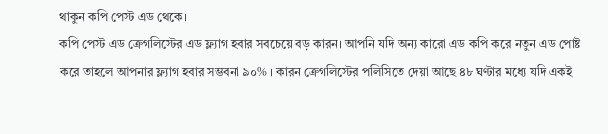থাকুন কপি পেস্ট এড থেকে।
কপি পেস্ট এড ক্রেগলিস্টের এড ফ্ল্যাগ হবার সবচেয়ে বড় কারন। আপনি যদি অন্য কারো এড কপি করে নতুন এড পোষ্ট করে তাহলে আপনার ফ্ল্যাগ হবার সম্ভবনা ৯০% । কারন ক্রেগলিস্টের পলিসিতে দেয়া আছে ৪৮ ঘণ্টার মধ্যে যদি একই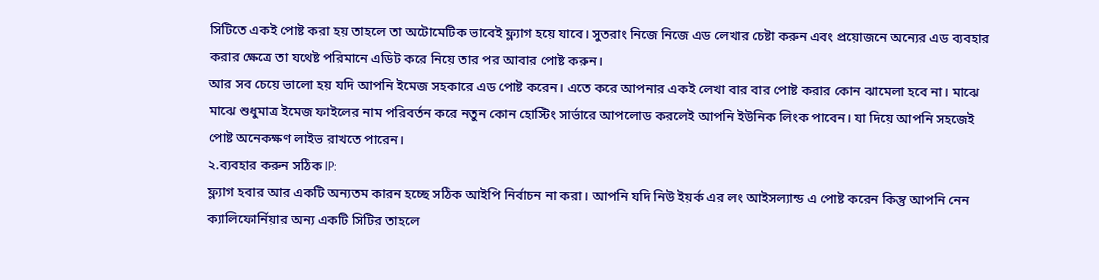সিটিতে একই পোষ্ট করা হয় তাহলে তা অটোমেটিক ভাবেই ফ্ল্যাগ হয়ে যাবে। সুতরাং নিজে নিজে এড লেখার চেষ্টা করুন এবং প্রয়োজনে অন্যের এড ব্যবহার করার ক্ষেত্রে তা যথেষ্ট পরিমানে এডিট করে নিয়ে তার পর আবার পোষ্ট করুন।
আর সব চেয়ে ভালো হয় যদি আপনি ইমেজ সহকারে এড পোষ্ট করেন। এতে করে আপনার একই লেখা বার বার পোষ্ট করার কোন ঝামেলা হবে না। মাঝে মাঝে শুধুমাত্র ইমেজ ফাইলের নাম পরিবর্তন করে নতুন কোন হোস্টিং সার্ভারে আপলোড করলেই আপনি ইউনিক লিংক পাবেন। যা দিয়ে আপনি সহজেই পোষ্ট অনেকক্ষণ লাইভ রাখতে পারেন।
২.ব্যবহার করুন সঠিক IP:
ফ্ল্যাগ হবার আর একটি অন্যতম কারন হচ্ছে সঠিক আইপি নির্বাচন না করা। আপনি যদি নিউ ইয়র্ক এর লং আইসল্যান্ড এ পোষ্ট করেন কিন্তু আপনি নেন ক্যালিফোর্নিয়ার অন্য একটি সিটির তাহলে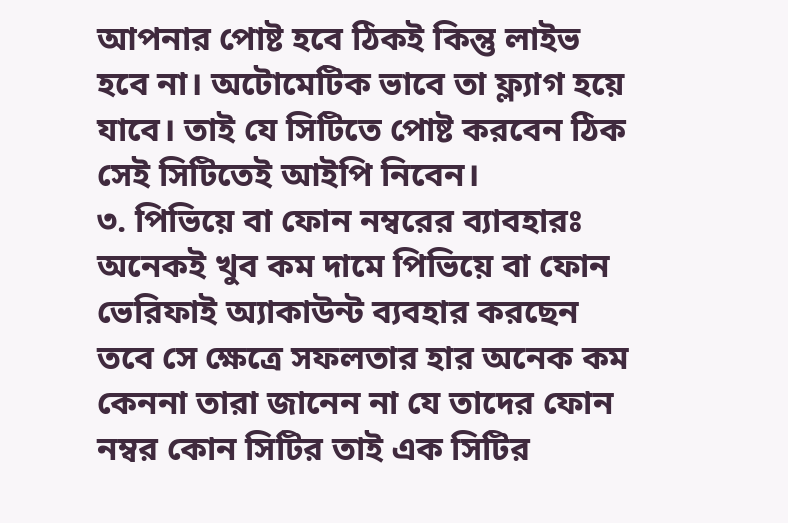আপনার পোষ্ট হবে ঠিকই কিন্তু লাইভ হবে না। অটোমেটিক ভাবে তা ফ্ল্যাগ হয়ে যাবে। তাই যে সিটিতে পোষ্ট করবেন ঠিক সেই সিটিতেই আইপি নিবেন।
৩. পিভিয়ে বা ফোন নম্বরের ব্যাবহারঃ
অনেকই খুব কম দামে পিভিয়ে বা ফোন ভেরিফাই অ্যাকাউন্ট ব্যবহার করছেন তবে সে ক্ষেত্রে সফলতার হার অনেক কম কেননা তারা জানেন না যে তাদের ফোন নম্বর কোন সিটির তাই এক সিটির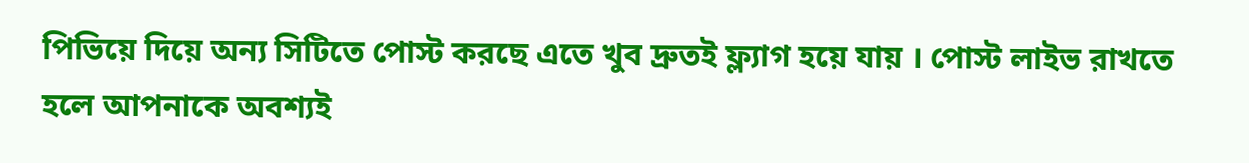পিভিয়ে দিয়ে অন্য সিটিতে পোস্ট করছে এতে খুব দ্রুতই ফ্ল্যাগ হয়ে যায় । পোস্ট লাইভ রাখতে হলে আপনাকে অবশ্যই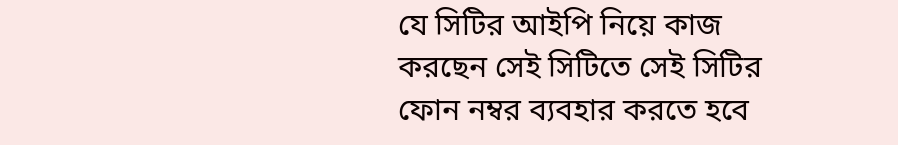যে সিটির আইপি নিয়ে কাজ করছেন সেই সিটিতে সেই সিটির ফোন নম্বর ব্যবহার করতে হবে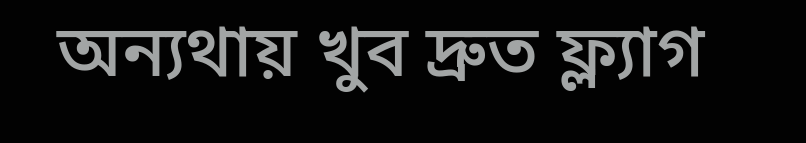অন্যথায় খুব দ্রুত ফ্ল্যাগ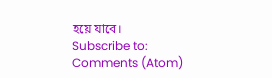হয়ে যাবে।
Subscribe to:
Comments (Atom)